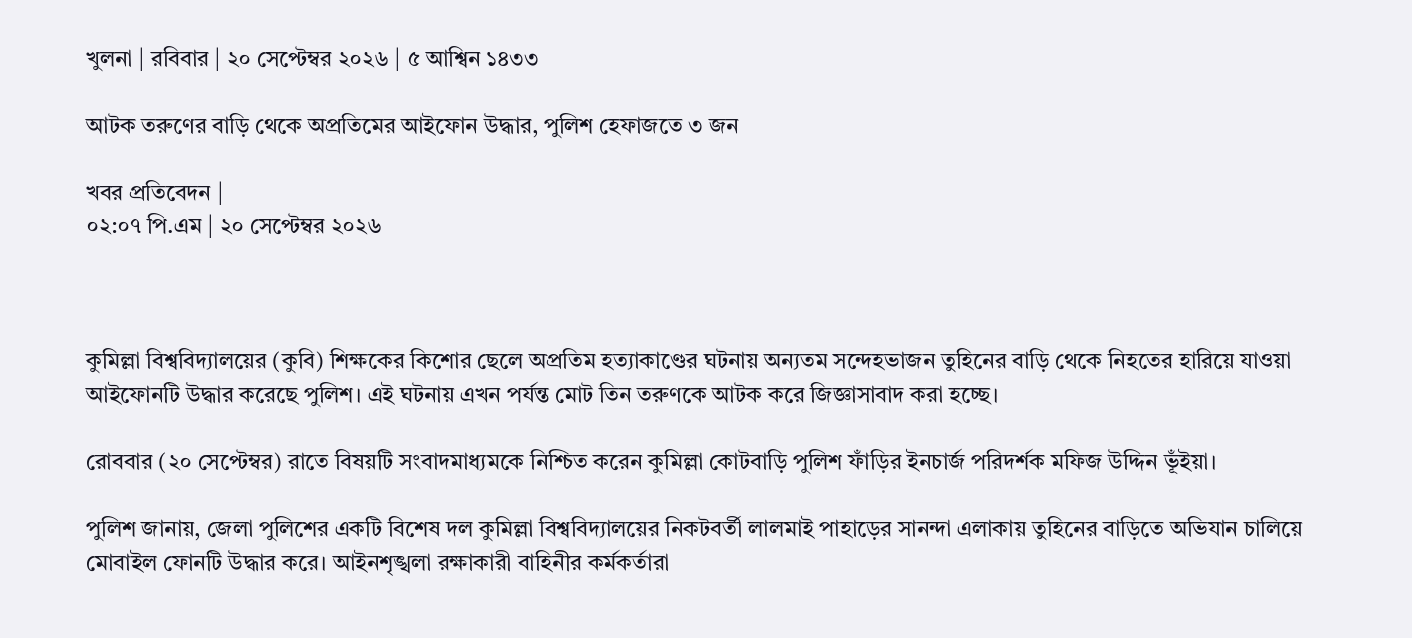খুলনা | রবিবার | ২০ সেপ্টেম্বর ২০২৬ | ৫ আশ্বিন ১৪৩৩

আটক তরুণের বাড়ি থেকে অপ্রতিমের আইফোন উদ্ধার, পুলিশ হেফাজতে ৩ জন

খবর প্রতিবেদন |
০২:০৭ পি.এম | ২০ সেপ্টেম্বর ২০২৬



কুমিল্লা বিশ্ববিদ্যালয়ের (কুবি) শিক্ষকের কিশোর ছেলে অপ্রতিম হত্যাকাণ্ডের ঘটনায় অন্যতম সন্দেহভাজন তুহিনের বাড়ি থেকে নিহতের হারিয়ে যাওয়া আইফোনটি উদ্ধার করেছে পুলিশ। এই ঘটনায় এখন পর্যন্ত মোট তিন তরুণকে আটক করে জিজ্ঞাসাবাদ করা হচ্ছে।

রোববার (২০ সেপ্টেম্বর) রাতে বিষয়টি সংবাদমাধ্যমকে নিশ্চিত করেন কুমিল্লা কোটবাড়ি পুলিশ ফাঁড়ির ইনচার্জ পরিদর্শক মফিজ উদ্দিন ভূঁইয়া।

পুলিশ জানায়, জেলা পুলিশের একটি বিশেষ দল কুমিল্লা বিশ্ববিদ্যালয়ের নিকটবর্তী লালমাই পাহাড়ের সানন্দা এলাকায় তুহিনের বাড়িতে অভিযান চালিয়ে মোবাইল ফোনটি উদ্ধার করে। আইনশৃঙ্খলা রক্ষাকারী বাহিনীর কর্মকর্তারা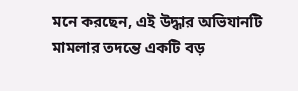মনে করছেন, এই উদ্ধার অভিযানটি মামলার তদন্তে একটি বড়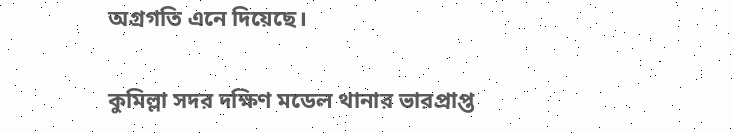অগ্রগতি এনে দিয়েছে।

কুমিল্লা সদর দক্ষিণ মডেল থানার ভারপ্রাপ্ত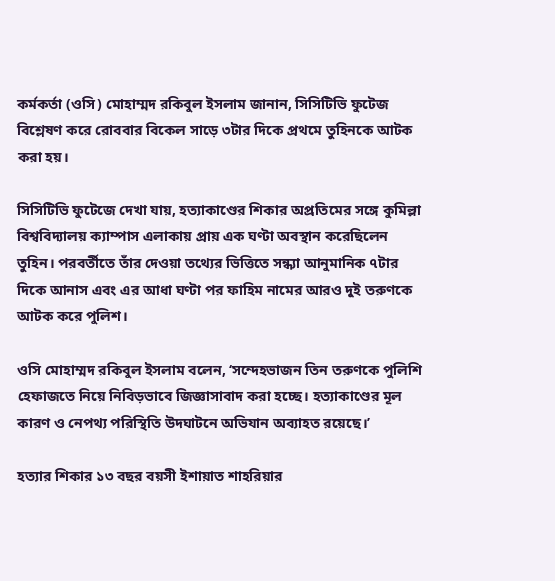কর্মকর্তা (ওসি) মোহাম্মদ রকিবুল ইসলাম জানান, সিসিটিভি ফুটেজ বিশ্লেষণ করে রোববার বিকেল সাড়ে ৩টার দিকে প্রথমে তুহিনকে আটক করা হয়।

সিসিটিভি ফুটেজে দেখা যায়, হত্যাকাণ্ডের শিকার অপ্রতিমের সঙ্গে কুমিল্লা বিশ্ববিদ্যালয় ক্যাম্পাস এলাকায় প্রায় এক ঘণ্টা অবস্থান করেছিলেন তুহিন। পরবর্তীতে তাঁর দেওয়া তথ্যের ভিত্তিতে সন্ধ্যা আনুমানিক ৭টার দিকে আনাস এবং এর আধা ঘণ্টা পর ফাহিম নামের আরও দুই তরুণকে আটক করে পুলিশ।

ওসি মোহাম্মদ রকিবুল ইসলাম বলেন, ‘সন্দেহভাজন তিন তরুণকে পুলিশি হেফাজতে নিয়ে নিবিড়ভাবে জিজ্ঞাসাবাদ করা হচ্ছে। হত্যাকাণ্ডের মূল কারণ ও নেপথ্য পরিস্থিতি উদঘাটনে অভিযান অব্যাহত রয়েছে।’

হত্যার শিকার ১৩ বছর বয়সী ইশায়াত শাহরিয়ার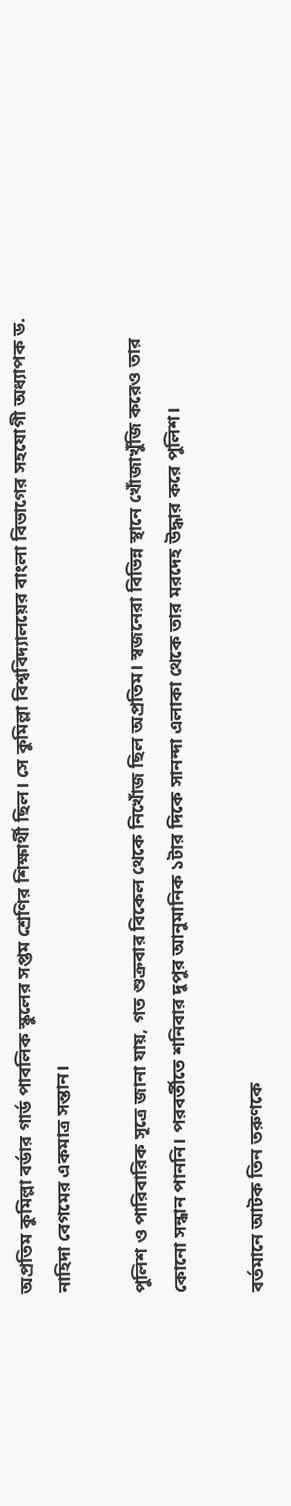অপ্রতিম কুমিল্লা বর্ডার গার্ড পাবলিক স্কুলের সপ্তম শ্রেণির শিক্ষার্থী ছিল। সে কুমিল্লা বিশ্ববিদ্যালয়ের বাংলা বিভাগের সহযোগী অধ্যাপক ড. নাহিদা বেগমের একমাত্র সন্তান।

পুলিশ ও পারিবারিক সূত্রে জানা যায়, গত শুক্রবার বিকেল থেকে নিখোঁজ ছিল অপ্রতিম। স্বজনেরা বিভিন্ন স্থানে খোঁজাখুঁজি করেও তার কোনো সন্ধান পাননি। পরবর্তীতে শনিবার দুপুর আনুমানিক ১টার দিকে সানন্দা এলাকা থেকে তার মরদেহ উদ্ধার করে পুলিশ।

বর্তমানে আটক তিন তরুণকে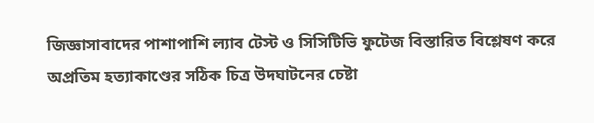জিজ্ঞাসাবাদের পাশাপাশি ল্যাব টেস্ট ও সিসিটিভি ফুটেজ বিস্তারিত বিশ্লেষণ করে অপ্রতিম হত্যাকাণ্ডের সঠিক চিত্র উদঘাটনের চেষ্টা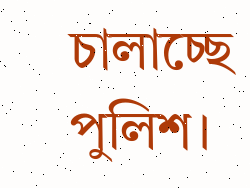চালাচ্ছে পুলিশ।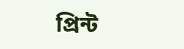প্রিন্ট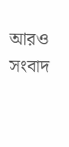আরও সংবাদ